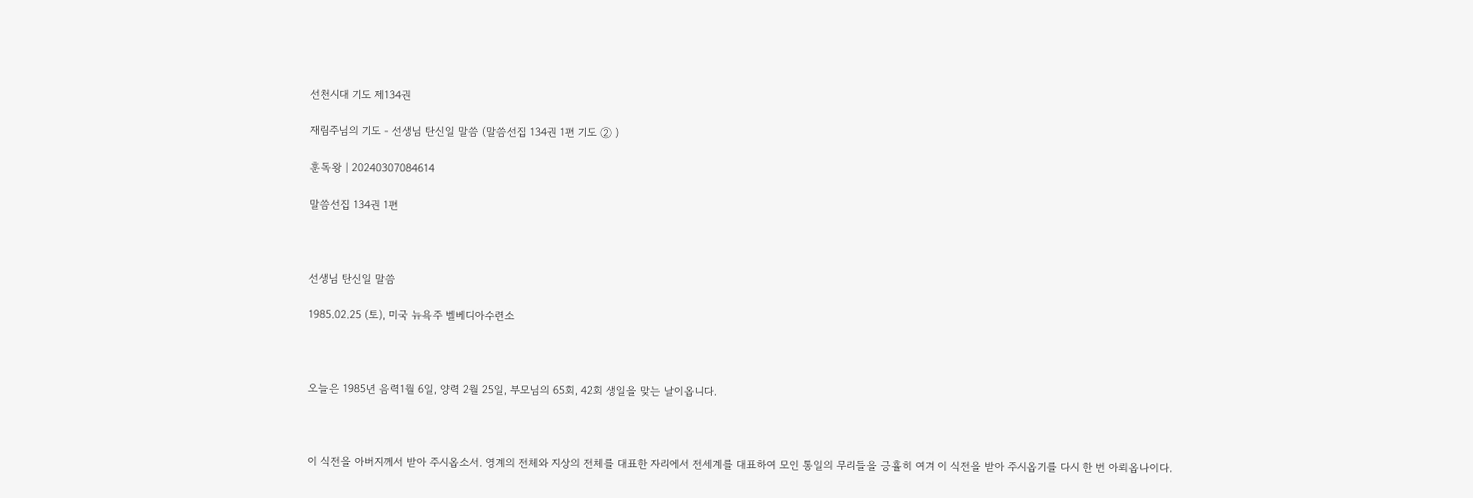선천시대 기도 제134권

재림주님의 기도 - 선생님 탄신일 말씀 (말씀선집 134권 1편 기도 ② )

훈독왕 | 20240307084614

말씀선집 134권 1편



선생님 탄신일 말씀

1985.02.25 (토), 미국 뉴욕주 벨베디아수련소



오늘은 1985년 음력1월 6일, 양력 2월 25일, 부모님의 65회, 42회 생일을 맞는 날이옵니다.



이 식전을 아버지께서 받아 주시옵소서. 영계의 전체와 지상의 전체를 대표한 자리에서 전세계를 대표하여 모인 통일의 무리들을 긍휼히 여겨 이 식전을 받아 주시옵기를 다시 한 번 아뢰옵나이다.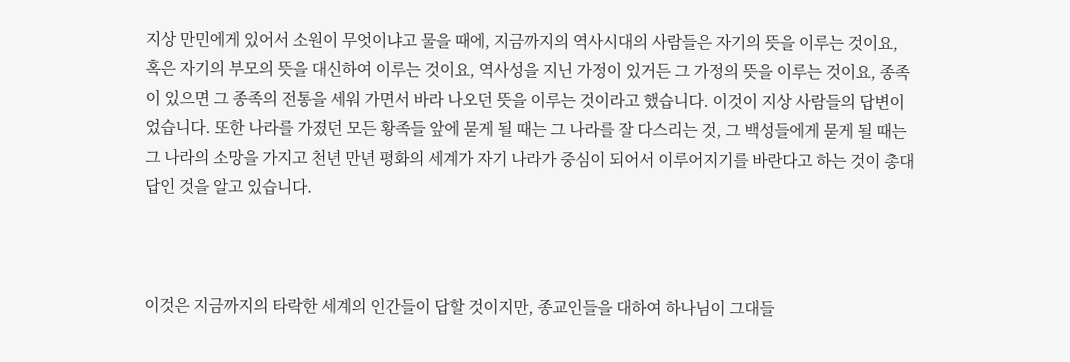지상 만민에게 있어서 소원이 무엇이냐고 물을 때에, 지금까지의 역사시대의 사람들은 자기의 뜻을 이루는 것이요, 혹은 자기의 부모의 뜻을 대신하여 이루는 것이요, 역사성을 지닌 가정이 있거든 그 가정의 뜻을 이루는 것이요, 종족이 있으면 그 종족의 전통을 세워 가면서 바라 나오던 뜻을 이루는 것이라고 했습니다. 이것이 지상 사람들의 답변이었습니다. 또한 나라를 가졌던 모든 황족들 앞에 묻게 될 때는 그 나라를 잘 다스리는 것, 그 백성들에게 묻게 될 때는 그 나라의 소망을 가지고 천년 만년 평화의 세계가 자기 나라가 중심이 되어서 이루어지기를 바란다고 하는 것이 총대답인 것을 알고 있습니다.



이것은 지금까지의 타락한 세계의 인간들이 답할 것이지만, 종교인들을 대하여 하나님이 그대들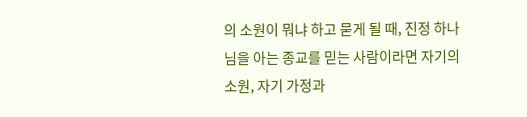의 소원이 뭐냐 하고 묻게 될 때, 진정 하나님을 아는 종교를 믿는 사람이라면 자기의 소원, 자기 가정과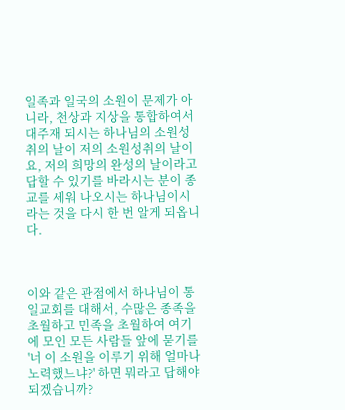일족과 일국의 소원이 문제가 아니라, 천상과 지상을 통합하여서 대주재 되시는 하나님의 소원성취의 날이 저의 소원성취의 날이요, 저의 희망의 완성의 날이라고 답할 수 있기를 바라시는 분이 종교를 세워 나오시는 하나님이시라는 것을 다시 한 번 알게 되옵니다.



이와 같은 관점에서 하나님이 통일교회를 대해서, 수많은 종족을 초월하고 민족을 초월하여 여기에 모인 모든 사람들 앞에 묻기를 '너 이 소원을 이루기 위해 얼마나 노력했느냐?' 하면 뭐라고 답해야 되겠습니까?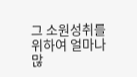그 소원성취를 위하여 얼마나 많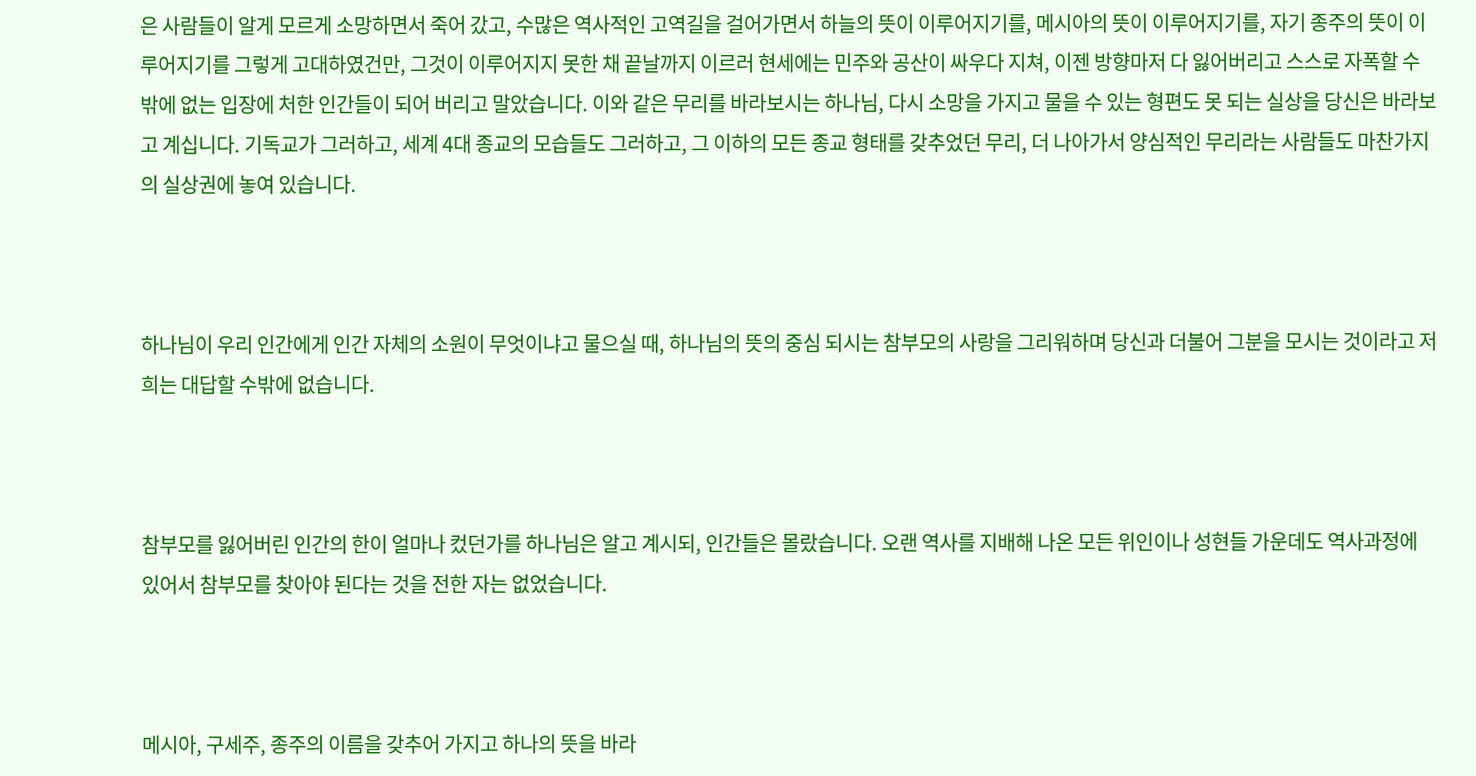은 사람들이 알게 모르게 소망하면서 죽어 갔고, 수많은 역사적인 고역길을 걸어가면서 하늘의 뜻이 이루어지기를, 메시아의 뜻이 이루어지기를, 자기 종주의 뜻이 이루어지기를 그렇게 고대하였건만, 그것이 이루어지지 못한 채 끝날까지 이르러 현세에는 민주와 공산이 싸우다 지쳐, 이젠 방향마저 다 잃어버리고 스스로 자폭할 수밖에 없는 입장에 처한 인간들이 되어 버리고 말았습니다. 이와 같은 무리를 바라보시는 하나님, 다시 소망을 가지고 물을 수 있는 형편도 못 되는 실상을 당신은 바라보고 계십니다. 기독교가 그러하고, 세계 4대 종교의 모습들도 그러하고, 그 이하의 모든 종교 형태를 갖추었던 무리, 더 나아가서 양심적인 무리라는 사람들도 마찬가지의 실상권에 놓여 있습니다.



하나님이 우리 인간에게 인간 자체의 소원이 무엇이냐고 물으실 때, 하나님의 뜻의 중심 되시는 참부모의 사랑을 그리워하며 당신과 더불어 그분을 모시는 것이라고 저희는 대답할 수밖에 없습니다.



참부모를 잃어버린 인간의 한이 얼마나 컸던가를 하나님은 알고 계시되, 인간들은 몰랐습니다. 오랜 역사를 지배해 나온 모든 위인이나 성현들 가운데도 역사과정에 있어서 참부모를 찾아야 된다는 것을 전한 자는 없었습니다.



메시아, 구세주, 종주의 이름을 갖추어 가지고 하나의 뜻을 바라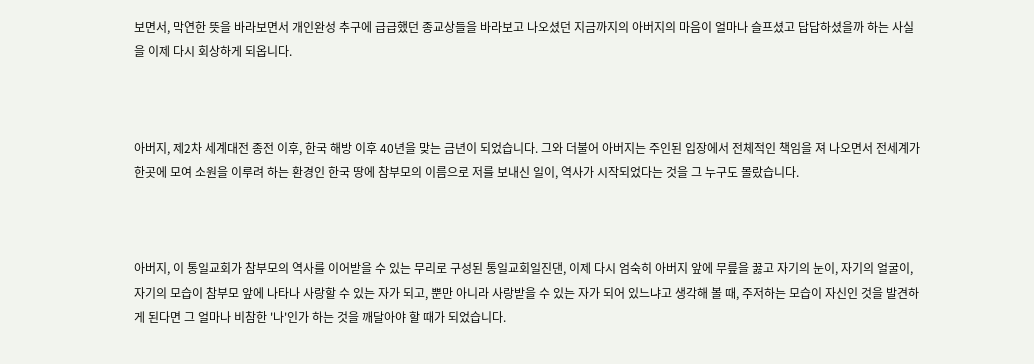보면서, 막연한 뜻을 바라보면서 개인완성 추구에 급급했던 종교상들을 바라보고 나오셨던 지금까지의 아버지의 마음이 얼마나 슬프셨고 답답하셨을까 하는 사실을 이제 다시 회상하게 되옵니다.



아버지, 제2차 세계대전 종전 이후, 한국 해방 이후 40년을 맞는 금년이 되었습니다. 그와 더불어 아버지는 주인된 입장에서 전체적인 책임을 져 나오면서 전세계가 한곳에 모여 소원을 이루려 하는 환경인 한국 땅에 참부모의 이름으로 저를 보내신 일이, 역사가 시작되었다는 것을 그 누구도 몰랐습니다.



아버지, 이 통일교회가 참부모의 역사를 이어받을 수 있는 무리로 구성된 통일교회일진댄, 이제 다시 엄숙히 아버지 앞에 무릎을 꿇고 자기의 눈이, 자기의 얼굴이, 자기의 모습이 참부모 앞에 나타나 사랑할 수 있는 자가 되고, 뿐만 아니라 사랑받을 수 있는 자가 되어 있느냐고 생각해 볼 때, 주저하는 모습이 자신인 것을 발견하게 된다면 그 얼마나 비참한 '나'인가 하는 것을 깨달아야 할 때가 되었습니다.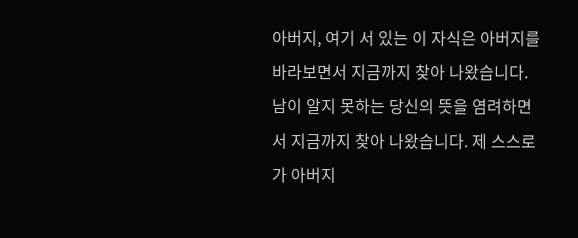아버지, 여기 서 있는 이 자식은 아버지를 바라보면서 지금까지 찾아 나왔습니다. 남이 알지 못하는 당신의 뜻을 염려하면서 지금까지 찾아 나왔습니다. 제 스스로가 아버지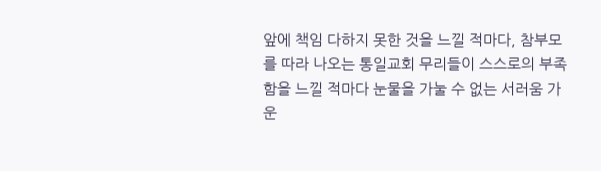앞에 책임 다하지 못한 것을 느낄 적마다, 참부모를 따라 나오는 통일교회 무리들이 스스로의 부족함을 느낄 적마다 눈물을 가눌 수 없는 서러움 가운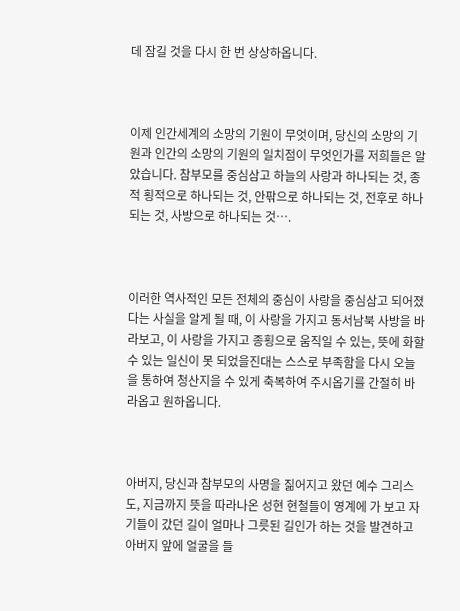데 잠길 것을 다시 한 번 상상하옵니다.



이제 인간세계의 소망의 기원이 무엇이며, 당신의 소망의 기원과 인간의 소망의 기원의 일치점이 무엇인가를 저희들은 알았습니다. 참부모를 중심삼고 하늘의 사랑과 하나되는 것, 종적 횡적으로 하나되는 것, 안팎으로 하나되는 것, 전후로 하나되는 것, 사방으로 하나되는 것….



이러한 역사적인 모든 전체의 중심이 사랑을 중심삼고 되어졌다는 사실을 알게 될 때, 이 사랑을 가지고 동서남북 사방을 바라보고, 이 사랑을 가지고 종횡으로 움직일 수 있는, 뜻에 화할 수 있는 일신이 못 되었을진대는 스스로 부족함을 다시 오늘을 통하여 청산지을 수 있게 축복하여 주시옵기를 간절히 바라옵고 원하옵니다.



아버지, 당신과 참부모의 사명을 짊어지고 왔던 예수 그리스도, 지금까지 뜻을 따라나온 성현 현철들이 영계에 가 보고 자기들이 갔던 길이 얼마나 그릇된 길인가 하는 것을 발견하고 아버지 앞에 얼굴을 들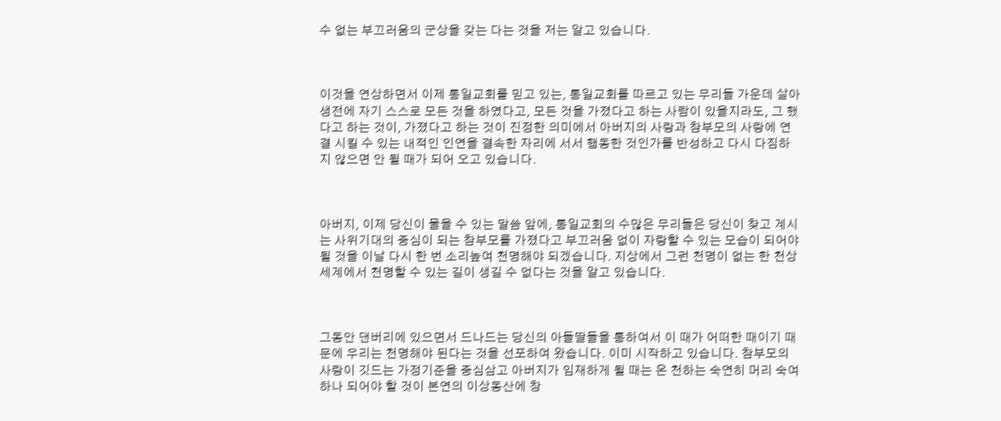수 없는 부끄러움의 군상을 갖는 다는 것을 저는 알고 있습니다.



이것을 연상하면서 이제 통일교회를 믿고 있는, 통일교회를 따르고 있는 무리들 가운데 살아생전에 자기 스스로 모든 것을 하였다고, 모든 것을 가졌다고 하는 사람이 있을지라도, 그 했다고 하는 것이, 가졌다고 하는 것이 진정한 의미에서 아버지의 사랑과 참부모의 사랑에 연결 시킬 수 있는 내적인 인연을 결속한 자리에 서서 행동한 것인가를 반성하고 다시 다짐하지 않으면 안 될 때가 되어 오고 있습니다.



아버지, 이제 당신이 물을 수 있는 말씀 앞에, 통일교회의 수많은 무리들은 당신이 찾고 계시는 사위기대의 중심이 되는 참부모를 가졌다고 부끄러움 없이 자랑할 수 있는 모습이 되어야 될 것을 이날 다시 한 번 소리높여 천명해야 되겠습니다. 지상에서 그런 천명이 없는 한 천상세계에서 천명할 수 있는 길이 생길 수 없다는 것을 알고 있습니다.



그동안 댄버리에 있으면서 드나드는 당신의 아들딸들을 통하여서 이 때가 어떠한 때이기 때문에 우리는 천명해야 된다는 것을 선포하여 왔습니다. 이미 시작하고 있습니다. 참부모의 사랑이 깃드는 가정기준을 중심삼고 아버지가 임재하게 될 때는 온 천하는 숙연히 머리 숙여 하나 되어야 할 것이 본연의 이상동산에 창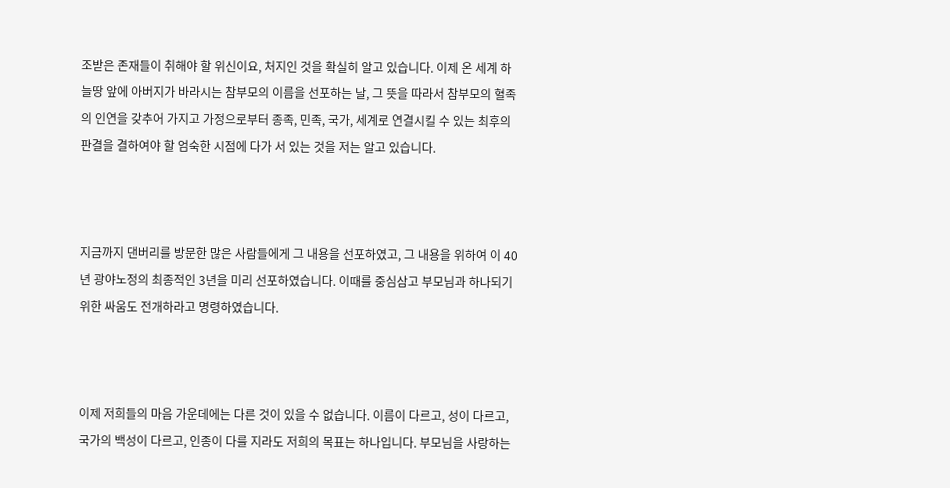조받은 존재들이 취해야 할 위신이요, 처지인 것을 확실히 알고 있습니다. 이제 온 세계 하늘땅 앞에 아버지가 바라시는 참부모의 이름을 선포하는 날, 그 뜻을 따라서 참부모의 혈족의 인연을 갖추어 가지고 가정으로부터 종족, 민족, 국가, 세계로 연결시킬 수 있는 최후의 판결을 결하여야 할 엄숙한 시점에 다가 서 있는 것을 저는 알고 있습니다.



지금까지 댄버리를 방문한 많은 사람들에게 그 내용을 선포하였고, 그 내용을 위하여 이 40년 광야노정의 최종적인 3년을 미리 선포하였습니다. 이때를 중심삼고 부모님과 하나되기 위한 싸움도 전개하라고 명령하였습니다.



이제 저희들의 마음 가운데에는 다른 것이 있을 수 없습니다. 이름이 다르고, 성이 다르고, 국가의 백성이 다르고, 인종이 다를 지라도 저희의 목표는 하나입니다. 부모님을 사랑하는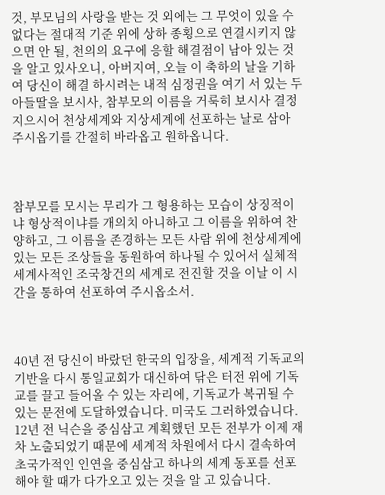것, 부모님의 사랑을 받는 것 외에는 그 무엇이 있을 수 없다는 절대적 기준 위에 상하 종횡으로 연결시키지 않으면 안 될, 천의의 요구에 응할 해결점이 남아 있는 것을 알고 있사오니, 아버지여, 오늘 이 축하의 날을 기하여 당신이 해결 하시려는 내적 심정권을 여기 서 있는 두 아들딸을 보시사, 참부모의 이름을 거룩히 보시사 결정 지으시어 천상세계와 지상세계에 선포하는 날로 삼아 주시옵기를 간절히 바라옵고 원하옵니다.



참부모를 모시는 무리가 그 형용하는 모습이 상징적이냐 형상적이냐를 개의치 아니하고 그 이름을 위하여 찬양하고, 그 이름을 존경하는 모든 사람 위에 천상세계에 있는 모든 조상들을 동원하여 하나될 수 있어서 실체적 세계사적인 조국창건의 세계로 전진할 것을 이날 이 시간을 통하여 선포하여 주시옵소서.



40년 전 당신이 바랐던 한국의 입장을, 세계적 기독교의 기반을 다시 통일교회가 대신하여 닦은 터전 위에 기독교를 끌고 들어올 수 있는 자리에, 기독교가 복귀될 수 있는 문전에 도달하였습니다. 미국도 그러하였습니다. 12년 전 닉슨을 중심삼고 계획했던 모든 전부가 이제 재차 노출되었기 때문에 세계적 차원에서 다시 결속하여 초국가적인 인연을 중심삼고 하나의 세계 동포를 선포해야 할 때가 다가오고 있는 것을 알 고 있습니다.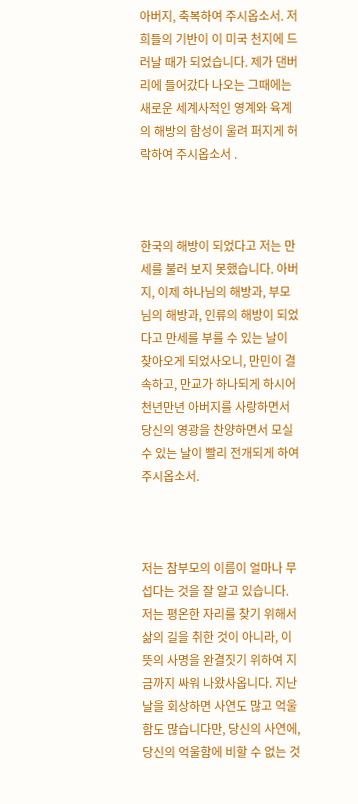아버지, 축복하여 주시옵소서. 저희들의 기반이 이 미국 천지에 드러날 때가 되었습니다. 제가 댄버리에 들어갔다 나오는 그때에는 새로운 세계사적인 영계와 육계의 해방의 함성이 울려 퍼지게 허락하여 주시옵소서 .



한국의 해방이 되었다고 저는 만세를 불러 보지 못했습니다. 아버지, 이제 하나님의 해방과, 부모님의 해방과, 인류의 해방이 되었다고 만세를 부를 수 있는 날이 찾아오게 되었사오니, 만민이 결속하고, 만교가 하나되게 하시어 천년만년 아버지를 사랑하면서 당신의 영광을 찬양하면서 모실 수 있는 날이 빨리 전개되게 하여 주시옵소서.



저는 참부모의 이름이 얼마나 무섭다는 것을 잘 알고 있습니다. 저는 평온한 자리를 찾기 위해서 삶의 길을 취한 것이 아니라, 이 뜻의 사명을 완결짓기 위하여 지금까지 싸워 나왔사옵니다. 지난날을 회상하면 사연도 많고 억울함도 많습니다만, 당신의 사연에, 당신의 억울함에 비할 수 없는 것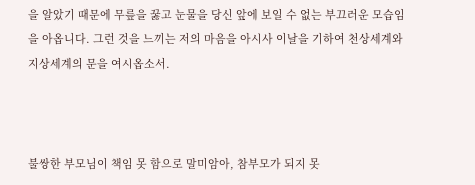을 알았기 때문에 무릎을 꿇고 눈물을 당신 앞에 보일 수 없는 부끄러운 모습임을 아옵니다. 그런 것을 느끼는 저의 마음을 아시사 이날을 기하여 천상세계와 지상세계의 문을 여시옵소서.



불쌍한 부모님이 책임 못 함으로 말미암아, 참부모가 되지 못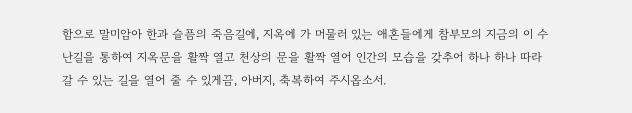함으로 말미암아 한과 슬픔의 죽음길에, 지옥에 가 머물러 있는 애혼들에게 참부모의 지금의 이 수난길을 통하여 지옥문을 활짝 열고 천상의 문을 활짝 열어 인간의 모습을 갖추어 하나 하나 따라갈 수 있는 길을 열어 줄 수 있게끔, 아버지, 축복하여 주시옵소서.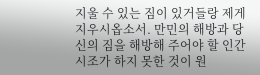지울 수 있는 짐이 있거들랑 제게 지우시옵소서. 만민의 해방과 당신의 짐을 해방해 주어야 할 인간 시조가 하지 못한 것이 원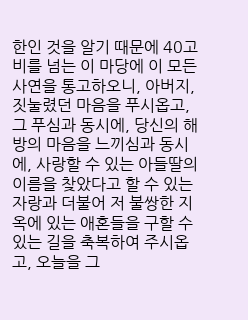한인 것을 알기 때문에 40고비를 넘는 이 마당에 이 모든 사연을 통고하오니, 아버지, 짓눌렸던 마음을 푸시옵고, 그 푸심과 동시에, 당신의 해방의 마음을 느끼심과 동시에, 사랑할 수 있는 아들딸의 이름을 찾았다고 할 수 있는 자랑과 더불어 저 불쌍한 지옥에 있는 애혼들을 구할 수 있는 길을 축복하여 주시옵고, 오늘을 그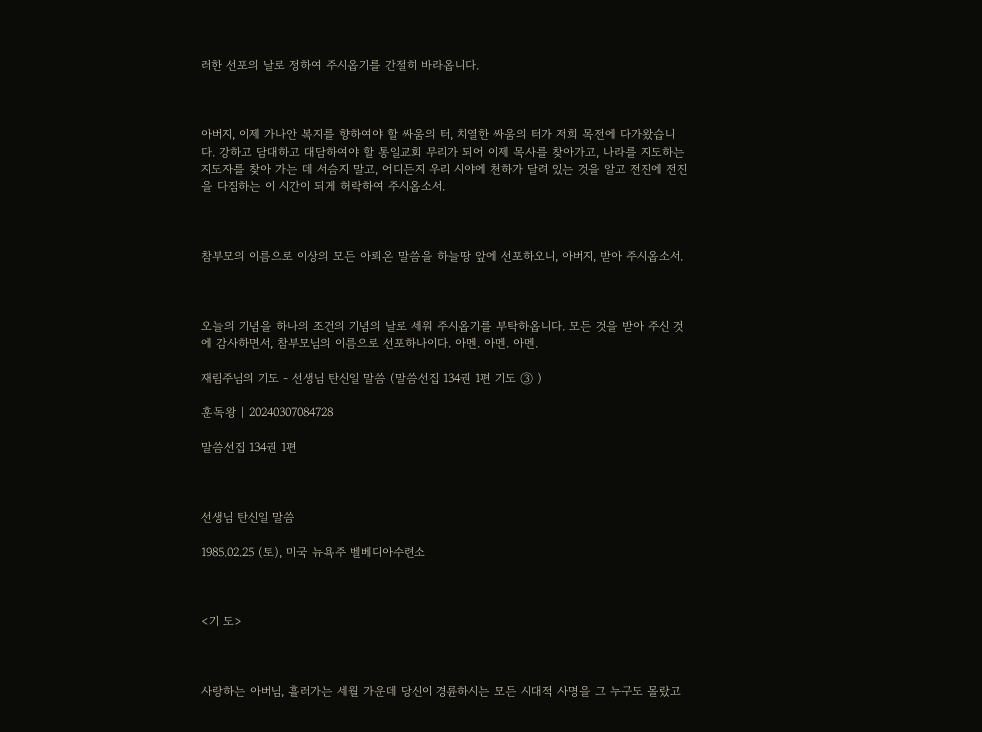러한 선포의 날로 정하여 주시옵기를 간절히 바라옵니다.



아버지, 이제 가나안 복지를 향하여야 할 싸움의 터, 치열한 싸움의 터가 저희 목전에 다가왔습니다. 강하고 담대하고 대담하여야 할 통일교회 무리가 되어 이제 목사를 찾아가고, 나라를 지도하는 지도자를 찾아 가는 데 서슴지 말고, 어디든지 우리 시야에 천하가 달려 있는 것을 알고 전진에 전진을 다짐하는 이 시간이 되게 허락하여 주시옵소서.



참부모의 이름으로 이상의 모든 아뢰온 말씀을 하늘땅 앞에 선포하오니, 아버지, 받아 주시옵소서.



오늘의 기념을 하나의 조건의 기념의 날로 세워 주시옵기를 부탁하옵니다. 모든 것을 받아 주신 것에 감사하면서, 참부모님의 이름으로 선포하나이다. 아멘. 아멘. 아멘.

재림주님의 기도 - 선생님 탄신일 말씀 (말씀선집 134권 1편 기도 ③ )

훈독왕 | 20240307084728

말씀선집 134권 1편



선생님 탄신일 말씀

1985.02.25 (토), 미국 뉴욕주 벨베디아수련소



<기 도>



사랑하는 아버님, 흘러가는 세월 가운데 당신이 경륜하시는 모든 시대적 사명을 그 누구도 몰랐고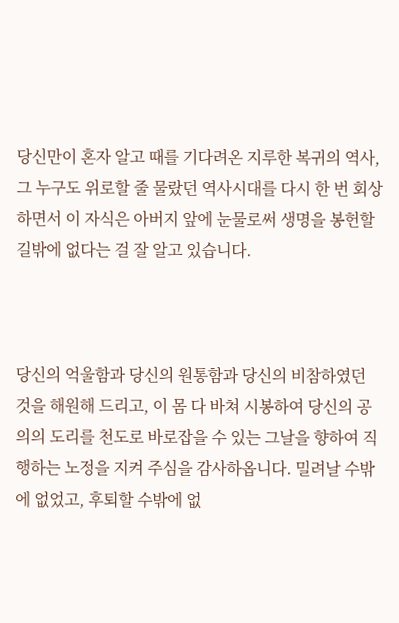당신만이 혼자 알고 때를 기다려온 지루한 복귀의 역사, 그 누구도 위로할 줄 물랐던 역사시대를 다시 한 번 회상하면서 이 자식은 아버지 앞에 눈물로써 생명을 봉헌할 길밖에 없다는 걸 잘 알고 있습니다.



당신의 억울함과 당신의 원통함과 당신의 비참하였던 것을 해원해 드리고, 이 몸 다 바쳐 시봉하여 당신의 공의의 도리를 천도로 바로잡을 수 있는 그날을 향하여 직행하는 노정을 지켜 주심을 감사하옵니다. 밀려날 수밖에 없었고, 후퇴할 수밖에 없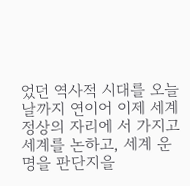었던 역사적 시대를 오늘날까지 연이어 이제 세계정상의 자리에 서 가지고 세계를 논하고, 세계 운명을 판단지을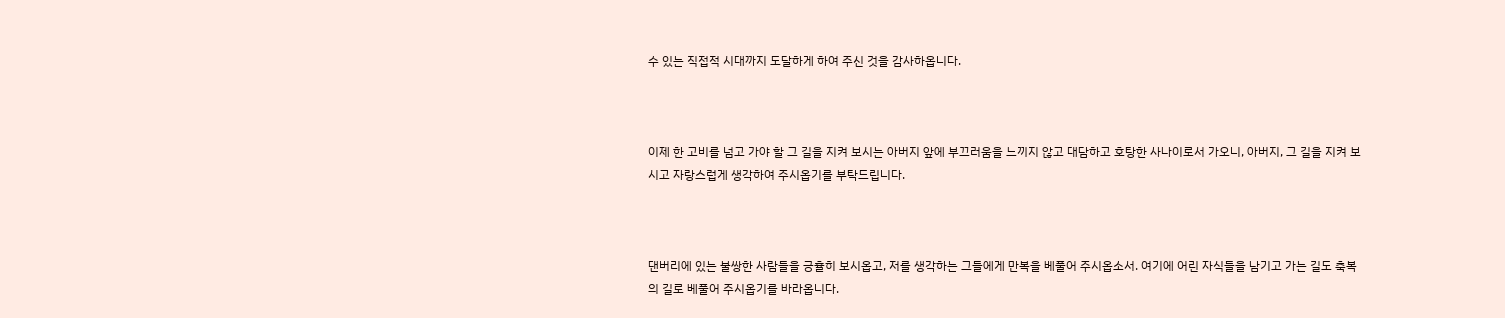수 있는 직접적 시대까지 도달하게 하여 주신 것을 감사하옵니다.



이제 한 고비를 넘고 가야 할 그 길을 지켜 보시는 아버지 앞에 부끄러움을 느끼지 않고 대담하고 호탕한 사나이로서 가오니, 아버지, 그 길을 지켜 보시고 자랑스럽게 생각하여 주시옵기를 부탁드립니다.



댄버리에 있는 불쌍한 사람들을 긍휼히 보시옵고, 저를 생각하는 그들에게 만복을 베풀어 주시옵소서. 여기에 어린 자식들을 남기고 가는 길도 축복의 길로 베풀어 주시옵기를 바라옵니다.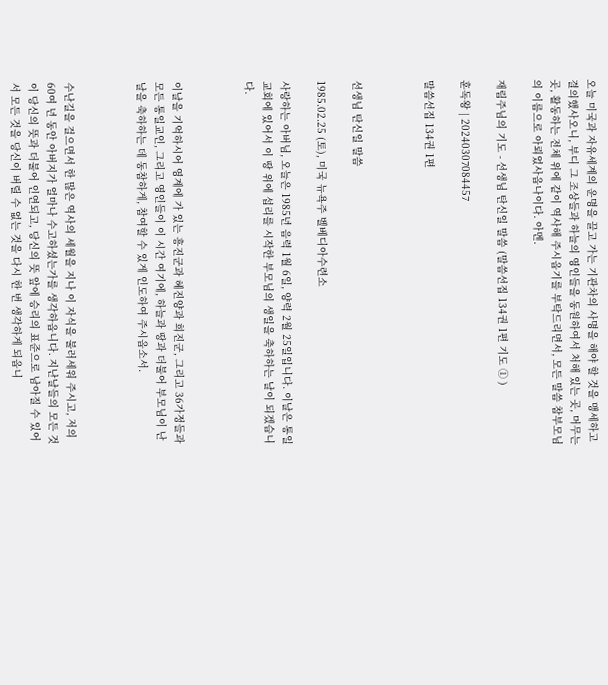오늘 미국과 자유세계의 운명을 끌고 가는 기관차의 사명을 해야 할 것을 맹세하고 결의했사오니, 부디 그 조상들과 하늘의 영인들을 동원하여서 처해 있는 곳, 머무는 곳, 활동하는 전체 위에 같이 역사해 주시옵기를 부탁드리면서, 모든 말씀 참부모님의 이름으로 아뢰었사옵나이다. 아멘.

재림주님의 기도 - 선생님 탄신일 말씀 (말씀선집 134권 1편 기도 ① )

훈독왕 | 20240307084457

말씀선집 134권 1편



선생님 탄신일 말씀

1985.02.25 (토), 미국 뉴욕주 벨베디아수련소

사랑하는 아버님, 오늘은 1985년 음력 1월 6일, 양력 2월 25일입니다. 이날은 통일교회에 있어서 이 땅 위에 섭리를 시작한 부모님의 생일을 축하하는 날이 되겠습니다.



이날을 기억하시어 영계에 가 있는 흥진군과 혜진양과 희진군, 그리고 36가정들과 모든 통일교인, 그리고 영인들이 이 시간 여기에, 하늘과 땅과 더불어 부모님이 난 날을 축하하는 데 동참하게, 참여할 수 있게 인도하여 주시옵소서.



수난길을 걸으면서 한 많은 역사의 세월을 지나 이 자식을 불러세워 주시고, 저의 60여 년 동안 아버지가 얼마나 수고하셨는가를 생각하옵니다. 지난날들의 모든 것이 당신의 뜻과 더불어 인연되고, 당신의 뜻 앞에 승리의 표준으로 남아질 수 있어서 모든 것을 당신이 버릴 수 없는 것을 다시 한 번 생각하게 되옵니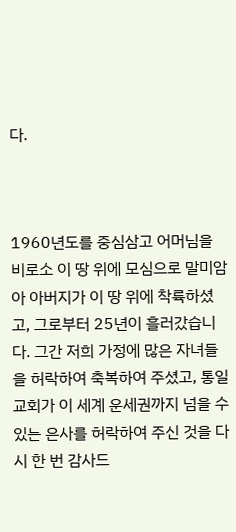다.



1960년도를 중심삼고 어머님을 비로소 이 땅 위에 모심으로 말미암아 아버지가 이 땅 위에 착륙하셨고, 그로부터 25년이 흘러갔습니다. 그간 저희 가정에 많은 자녀들을 허락하여 축복하여 주셨고, 통일교회가 이 세계 운세권까지 넘을 수 있는 은사를 허락하여 주신 것을 다시 한 번 감사드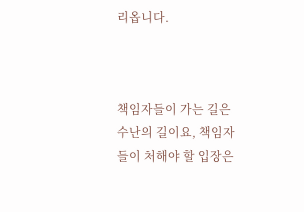리옵니다.



책임자들이 가는 길은 수난의 길이요, 책임자들이 처해야 할 입장은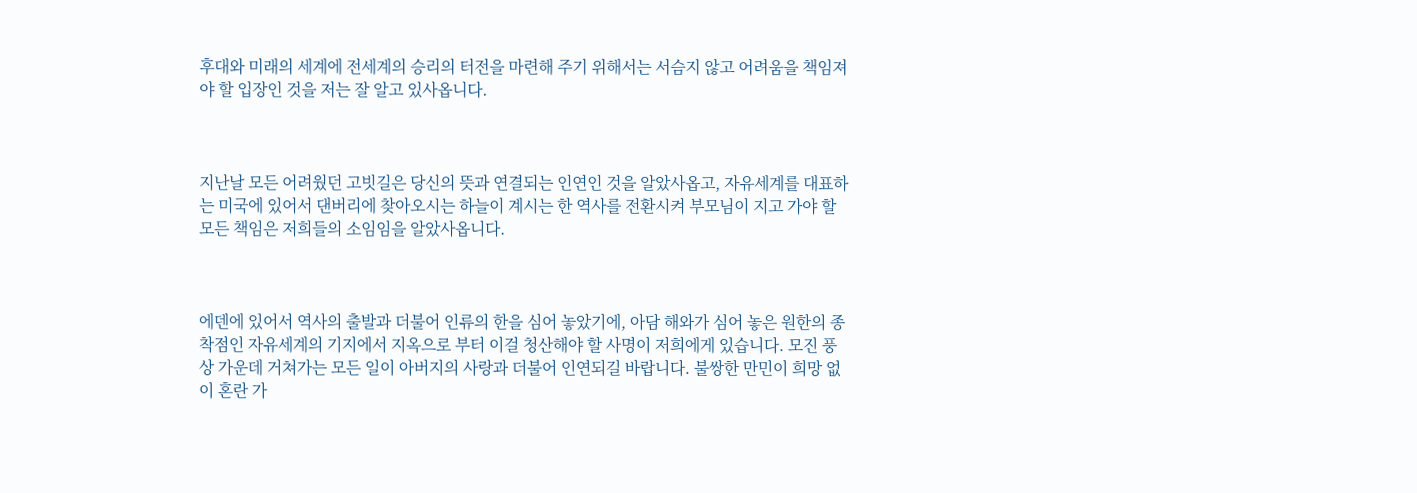후대와 미래의 세계에 전세계의 승리의 터전을 마련해 주기 위해서는 서슴지 않고 어려움을 책임져야 할 입장인 것을 저는 잘 알고 있사옵니다.



지난날 모든 어려웠던 고빗길은 당신의 뜻과 연결되는 인연인 것을 알았사옵고, 자유세계를 대표하는 미국에 있어서 댄버리에 찾아오시는 하늘이 계시는 한 역사를 전환시켜 부모님이 지고 가야 할 모든 책임은 저희들의 소임임을 알았사옵니다.



에덴에 있어서 역사의 출발과 더불어 인류의 한을 심어 놓았기에, 아담 해와가 심어 놓은 원한의 종착점인 자유세계의 기지에서 지옥으로 부터 이걸 청산해야 할 사명이 저희에게 있습니다. 모진 풍상 가운데 거쳐가는 모든 일이 아버지의 사랑과 더불어 인연되길 바랍니다. 불쌍한 만민이 희망 없이 혼란 가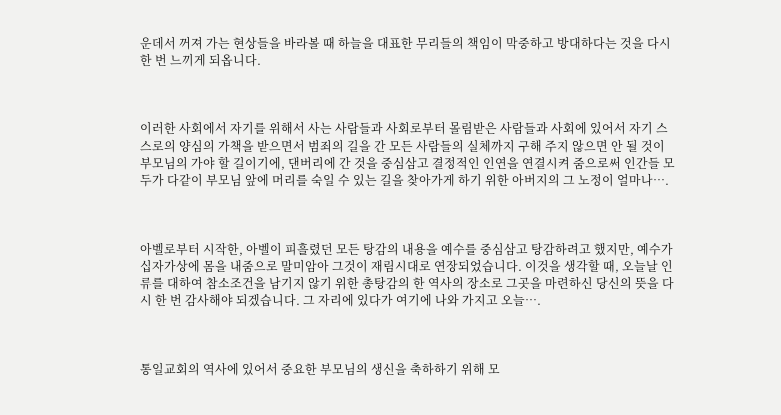운데서 꺼져 가는 현상들을 바라볼 때 하늘을 대표한 무리들의 책임이 막중하고 방대하다는 것을 다시 한 번 느끼게 되옵니다.



이러한 사회에서 자기를 위해서 사는 사람들과 사회로부터 몰림받은 사람들과 사회에 있어서 자기 스스로의 양심의 가책을 받으면서 범죄의 길을 간 모든 사람들의 실체까지 구해 주지 않으면 안 될 것이 부모님의 가야 할 길이기에, 댄버리에 간 것을 중심삼고 결정적인 인연을 연결시켜 줌으로써 인간들 모두가 다같이 부모님 앞에 머리를 숙일 수 있는 길을 찾아가게 하기 위한 아버지의 그 노정이 얼마나….



아벨로부터 시작한, 아벨이 피흘렸던 모든 탕감의 내용을 예수를 중심삼고 탕감하려고 했지만, 예수가 십자가상에 몸을 내줌으로 말미암아 그것이 재림시대로 연장되었습니다. 이것을 생각할 때, 오늘날 인류를 대하여 참소조건을 남기지 않기 위한 총탕감의 한 역사의 장소로 그곳을 마련하신 당신의 뜻을 다시 한 번 감사해야 되겠습니다. 그 자리에 있다가 여기에 나와 가지고 오늘….



통일교회의 역사에 있어서 중요한 부모님의 생신을 축하하기 위해 모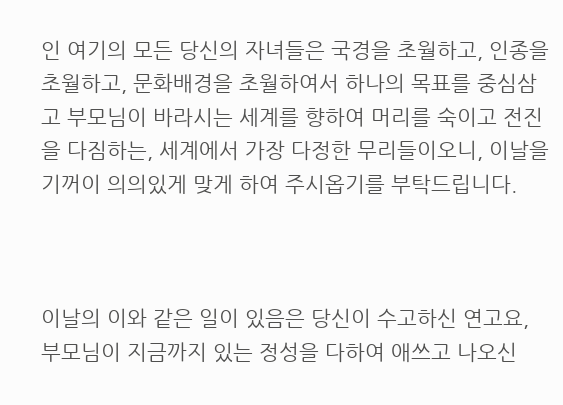인 여기의 모든 당신의 자녀들은 국경을 초월하고, 인종을 초월하고, 문화배경을 초월하여서 하나의 목표를 중심삼고 부모님이 바라시는 세계를 향하여 머리를 숙이고 전진을 다짐하는, 세계에서 가장 다정한 무리들이오니, 이날을 기꺼이 의의있게 맞게 하여 주시옵기를 부탁드립니다.



이날의 이와 같은 일이 있음은 당신이 수고하신 연고요, 부모님이 지금까지 있는 정성을 다하여 애쓰고 나오신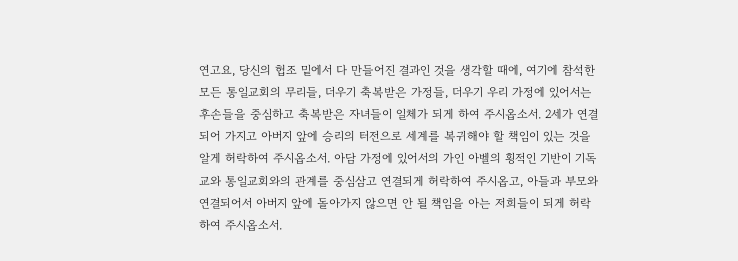연고요, 당신의 헙조 밑에서 다 만들어진 결과인 것을 생각할 때에, 여기에 참석한 모든 통일교회의 무리들, 더우기 축복받은 가정들, 더우기 우리 가정에 있어서는 후손들을 중심하고 축복받은 자녀들이 일체가 되게 하여 주시옵소서. 2세가 연결되어 가지고 아버지 앞에 승리의 터전으로 세계를 복귀해야 할 책임이 있는 것을 알게 허락하여 주시옵소서. 아담 가정에 있어서의 가인 아벨의 횡적인 기반이 기독교와 통일교회와의 관계를 중심삼고 연결되게 허락하여 주시옵고, 아들과 부모와 연결되어서 아버지 앞에 돌아가지 않으면 안 될 책임을 아는 저희들이 되게 허락하여 주시옵소서.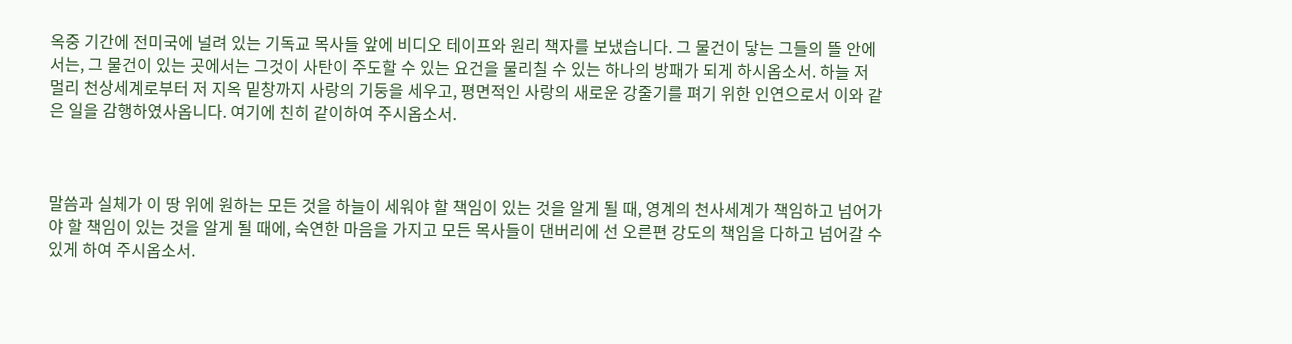옥중 기간에 전미국에 널려 있는 기독교 목사들 앞에 비디오 테이프와 원리 책자를 보냈습니다. 그 물건이 닿는 그들의 뜰 안에서는, 그 물건이 있는 곳에서는 그것이 사탄이 주도할 수 있는 요건을 물리칠 수 있는 하나의 방패가 되게 하시옵소서. 하늘 저 멀리 천상세계로부터 저 지옥 밑창까지 사랑의 기둥을 세우고, 평면적인 사랑의 새로운 강줄기를 펴기 위한 인연으로서 이와 같은 일을 감행하였사옵니다. 여기에 친히 같이하여 주시옵소서.



말씀과 실체가 이 땅 위에 원하는 모든 것을 하늘이 세워야 할 책임이 있는 것을 알게 될 때, 영계의 천사세계가 책임하고 넘어가야 할 책임이 있는 것을 알게 될 때에, 숙연한 마음을 가지고 모든 목사들이 댄버리에 선 오른편 강도의 책임을 다하고 넘어갈 수 있게 하여 주시옵소서.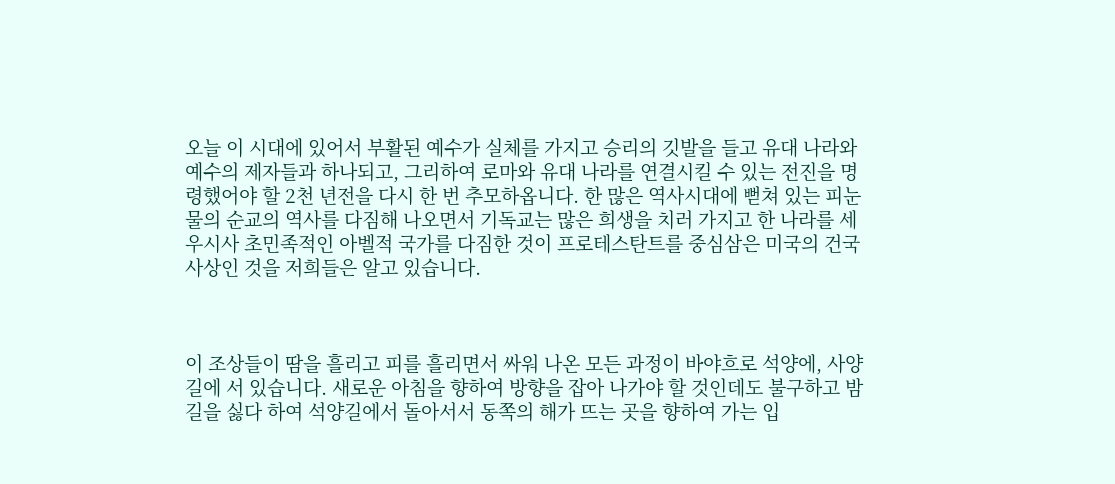오늘 이 시대에 있어서 부활된 예수가 실체를 가지고 승리의 깃발을 들고 유대 나라와 예수의 제자들과 하나되고, 그리하여 로마와 유대 나라를 연결시킬 수 있는 전진을 명령했어야 할 2천 년전을 다시 한 번 추모하옵니다. 한 많은 역사시대에 뻗쳐 있는 피눈물의 순교의 역사를 다짐해 나오면서 기독교는 많은 희생을 치러 가지고 한 나라를 세우시사 초민족적인 아벨적 국가를 다짐한 것이 프로테스탄트를 중심삼은 미국의 건국사상인 것을 저희들은 알고 있습니다.



이 조상들이 땀을 흘리고 피를 흘리면서 싸워 나온 모든 과정이 바야흐로 석양에, 사양길에 서 있습니다. 새로운 아침을 향하여 방향을 잡아 나가야 할 것인데도 불구하고 밤길을 싫다 하여 석양길에서 돌아서서 동쪽의 해가 뜨는 곳을 향하여 가는 입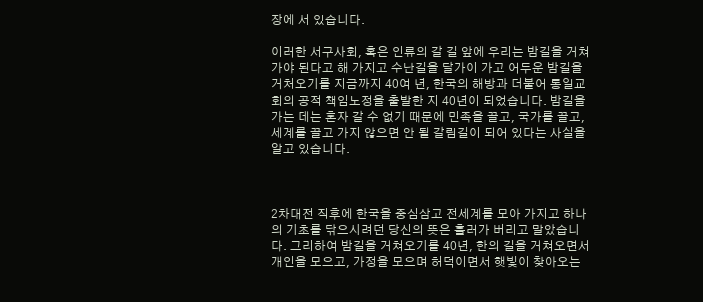장에 서 있습니다.

이러한 서구사회, 혹은 인류의 갈 길 앞에 우리는 밤길을 거쳐가야 된다고 해 가지고 수난길을 달가이 가고 어두운 밤길을 거처오기를 지금까지 40여 년, 한국의 해방과 더불어 통일교회의 공적 책임노정을 출발한 지 40년이 되었습니다. 밤길을 가는 데는 혼자 갈 수 없기 때문에 민족을 끌고, 국가를 끌고, 세계를 끌고 가지 않으면 안 될 갈림길이 되어 있다는 사실을 알고 있습니다.



2차대전 직후에 한국을 중심삼고 전세계를 모아 가지고 하나의 기초를 닦으시려던 당신의 뜻은 흘러가 버리고 말았습니다. 그리하여 밤길을 거쳐오기를 40년, 한의 길을 거쳐오면서 개인을 모으고, 가정을 모으며 허덕이면서 햇빛이 찾아오는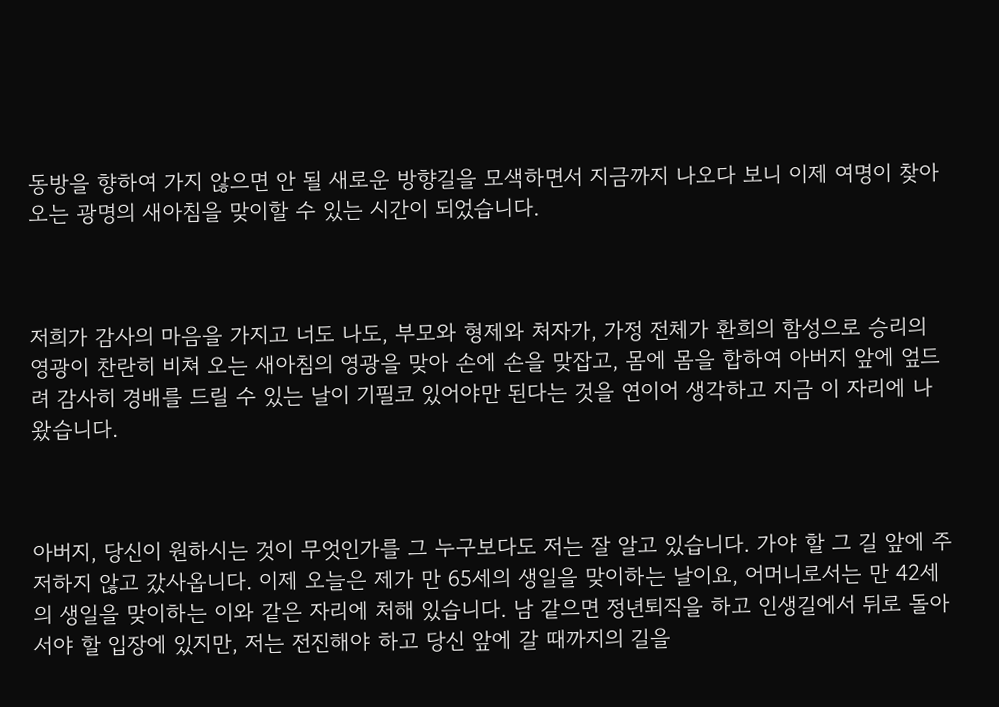동방을 향하여 가지 않으면 안 될 새로운 방향길을 모색하면서 지금까지 나오다 보니 이제 여명이 찾아오는 광명의 새아침을 맞이할 수 있는 시간이 되었습니다.



저희가 감사의 마음을 가지고 너도 나도, 부모와 형제와 처자가, 가정 전체가 환희의 함성으로 승리의 영광이 찬란히 비쳐 오는 새아침의 영광을 맞아 손에 손을 맞잡고, 몸에 몸을 합하여 아버지 앞에 엎드려 감사히 경배를 드릴 수 있는 날이 기필코 있어야만 된다는 것을 연이어 생각하고 지금 이 자리에 나왔습니다.



아버지, 당신이 원하시는 것이 무엇인가를 그 누구보다도 저는 잘 알고 있습니다. 가야 할 그 길 앞에 주저하지 않고 갔사옵니다. 이제 오늘은 제가 만 65세의 생일을 맞이하는 날이요, 어머니로서는 만 42세의 생일을 맞이하는 이와 같은 자리에 처해 있습니다. 남 같으면 정년퇴직을 하고 인생길에서 뒤로 돌아서야 할 입장에 있지만, 저는 전진해야 하고 당신 앞에 갈 때까지의 길을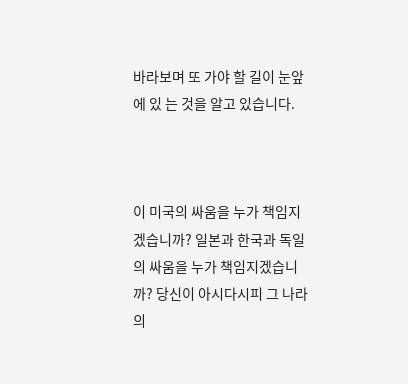바라보며 또 가야 할 길이 눈앞에 있 는 것을 알고 있습니다.



이 미국의 싸움을 누가 책임지겠습니까? 일본과 한국과 독일의 싸움을 누가 책임지겠습니까? 당신이 아시다시피 그 나라의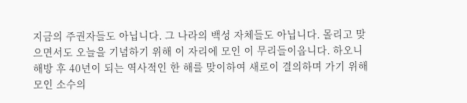지금의 주권자들도 아닙니다. 그 나라의 백성 자체들도 아닙니다. 몰리고 맞으면서도 오늘을 기념하기 위해 이 자리에 모인 이 무리들이옵니다. 하오니 해방 후 40년이 되는 역사적인 한 해를 맞이하여 새로이 결의하며 가기 위해 모인 소수의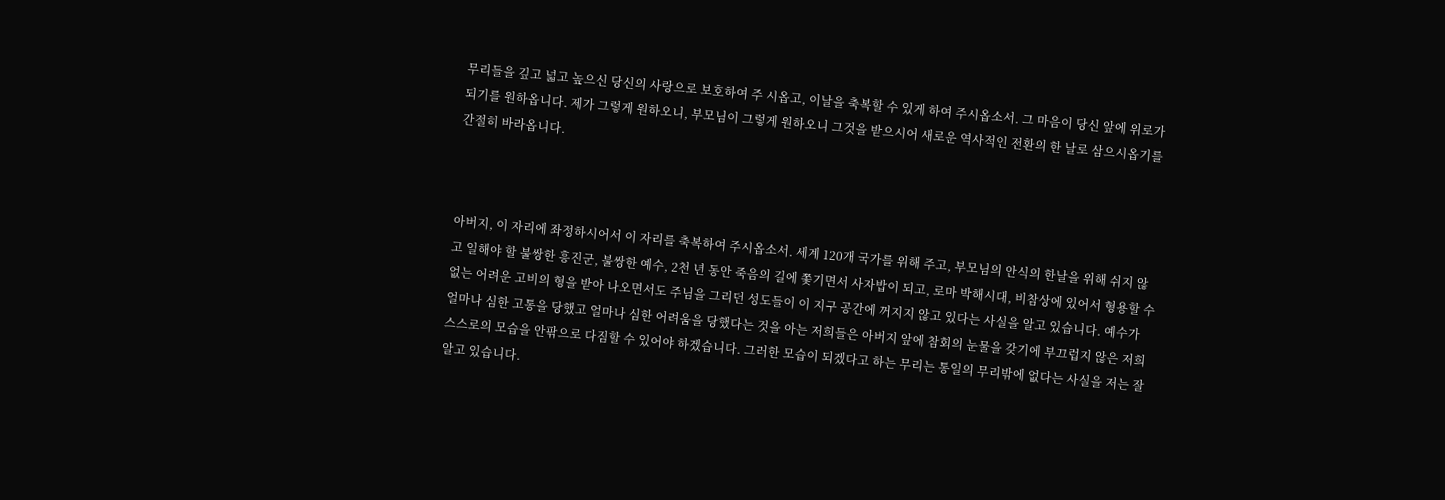무리들을 깊고 넓고 높으신 당신의 사랑으로 보호하여 주 시옵고, 이날을 축복할 수 있게 하여 주시옵소서. 그 마음이 당신 앞에 위로가 되기를 원하옵니다. 제가 그렇게 원하오니, 부모님이 그렇게 원하오니 그것을 받으시어 새로운 역사적인 전환의 한 날로 삼으시옵기를 간절히 바라옵니다.



아버지, 이 자리에 좌정하시어서 이 자리를 축복하여 주시옵소서. 세계 120개 국가를 위해 주고, 부모님의 안식의 한날을 위해 쉬지 않고 일해야 할 불쌍한 흥진군, 불쌍한 예수, 2천 년 동안 죽음의 길에 쫓기면서 사자밥이 되고, 로마 박해시대, 비참상에 있어서 형용할 수 없는 어려운 고비의 형을 받아 나오면서도 주님을 그리던 성도들이 이 지구 공간에 꺼지지 않고 있다는 사실을 알고 있습니다. 예수가 얼마나 심한 고통을 당했고 얼마나 심한 어려움을 당했다는 것을 아는 저희들은 아버지 앞에 참회의 눈물을 갖기에 부끄럽지 않은 저희 스스로의 모습을 안팎으로 다짐할 수 있어야 하겠습니다. 그러한 모습이 되겠다고 하는 무리는 통일의 무리밖에 없다는 사실을 저는 잘 알고 있습니다.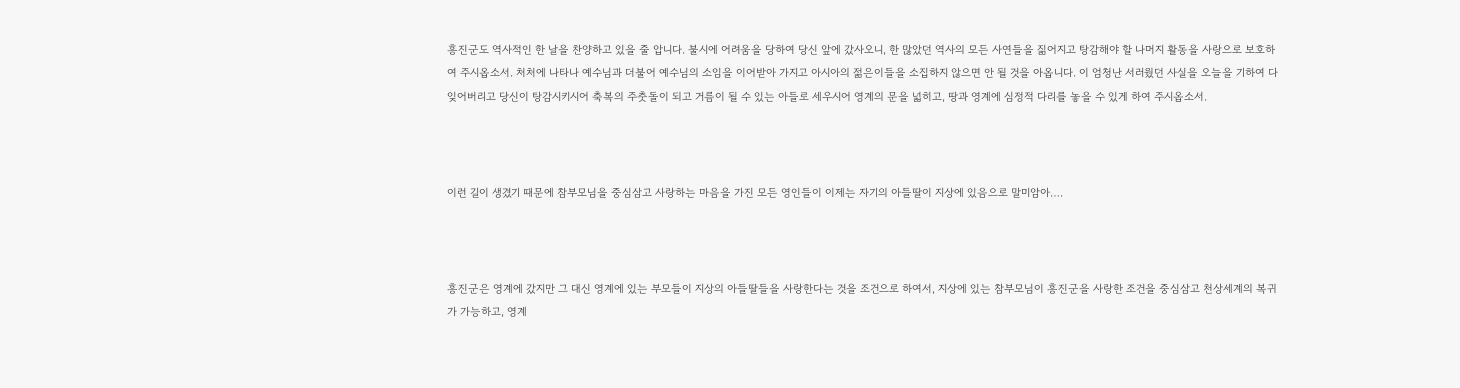흥진군도 역사적인 한 날을 찬양하고 있을 줄 압니다. 불시에 어려움을 당하여 당신 앞에 갔사오니, 한 많았던 역사의 모든 사연들을 짊어지고 탕감해야 할 나머지 활동을 사랑으로 보호하여 주시옵소서. 처처에 나타나 예수님과 더불어 예수님의 소임을 이어받아 가지고 아시아의 젊은이들을 소집하지 않으면 안 될 것을 아옵니다. 이 엄청난 서러웠던 사실을 오늘을 기하여 다 잊어버리고 당신이 탕감시키시어 축복의 주춧돌이 되고 거름이 될 수 있는 아들로 세우시어 영계의 문을 넓히고, 땅과 영계에 심정적 다리를 놓을 수 있게 하여 주시옵소서.



이런 길이 생겼기 때문에 참부모님을 중심삼고 사랑하는 마음을 가진 모든 영인들이 이제는 자기의 아들딸이 지상에 있음으로 말미암아….



흥진군은 영계에 갔지만 그 대신 영계에 있는 부모들이 지상의 아들딸들을 사랑한다는 것을 조건으로 하여서, 지상에 있는 참부모님이 흥진군을 사랑한 조건을 중심삼고 천상세계의 복귀가 가능하고, 영계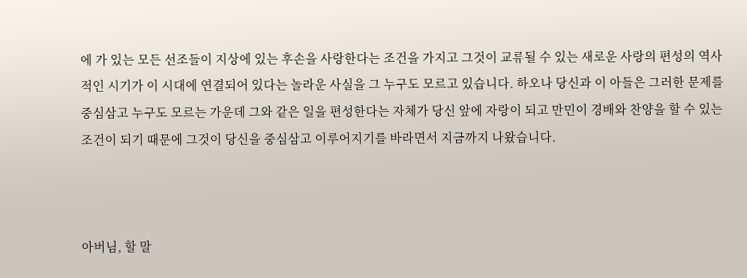에 가 있는 모든 선조들이 지상에 있는 후손을 사랑한다는 조건을 가지고 그것이 교류될 수 있는 새로운 사랑의 편성의 역사적인 시기가 이 시대에 연결되어 있다는 놀라운 사실을 그 누구도 모르고 있습니다. 하오나 당신과 이 아들은 그러한 문제를 중심삼고 누구도 모르는 가운데 그와 같은 일을 편성한다는 자체가 당신 앞에 자랑이 되고 만민이 경배와 찬양을 할 수 있는 조건이 되기 때문에 그것이 당신을 중심삼고 이루어지기를 바라면서 지금까지 나왔습니다.



아버님, 할 말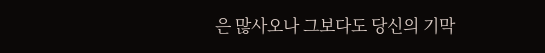은 많사오나 그보다도 당신의 기막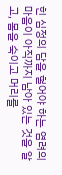힌 심정의 담을 헐어야 하는 염려의 마음이 아직까지 남아 있는 것을 알고, 몸을 숙이고 머리를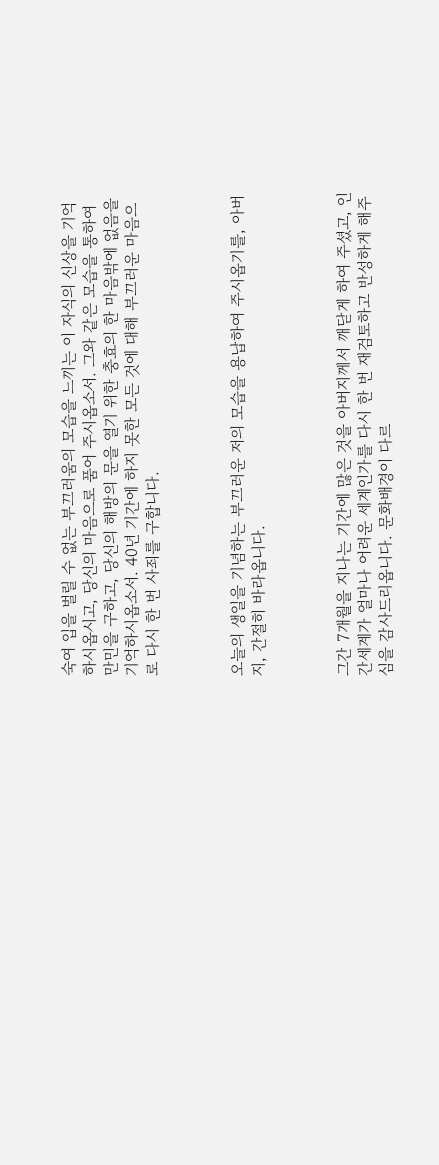숙여 입을 벌릴 수 없는 부끄러움의 모습을 느끼는 이 자식의 신상을 기억하시옵시고, 당신의 마음으로 품어 주시옵소서. 그와 같은 모습을 통하여 만민을 구하고, 당신의 해방의 문을 열기 위한 충효의 한 마음밖에 없음을 기억하시옵소서. 40년 기간에 하지 못한 모든 것에 대해 부끄러운 마음으로 다시 한 번 사죄를 구합니다.



오늘의 생일을 기념하는 부끄러운 저의 모습을 용납하여 주시옵기를, 아버지, 간절히 바라옵니다.



그간 7개월을 지나는 기간에 많은 것을 아버지께서 깨닫게 하여 주셨고, 인간세계가 얼마나 어려운 세계인가를 다시 한 번 재검토하고 반성하게 해주심을 감사드리옵니다. 문화배경이 다르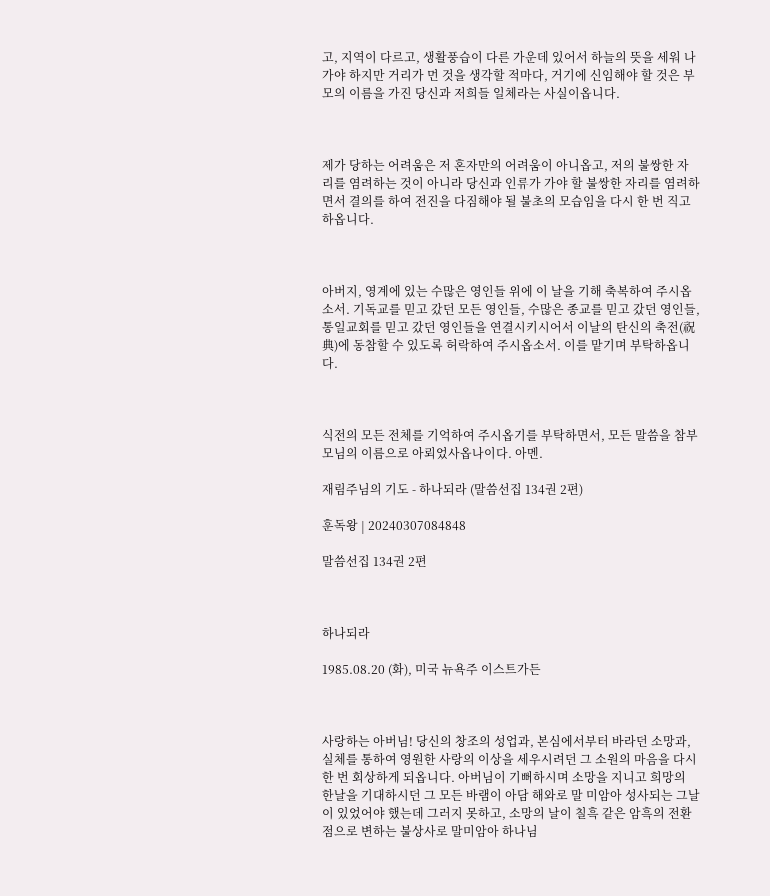고, 지역이 다르고, 생활풍습이 다른 가운데 있어서 하늘의 뜻을 세워 나가야 하지만 거리가 먼 것을 생각할 적마다, 거기에 신임해야 할 것은 부모의 이름을 가진 당신과 저희들 일체라는 사실이옵니다.



제가 당하는 어려움은 저 혼자만의 어려움이 아니옵고, 저의 불쌍한 자리를 염려하는 것이 아니라 당신과 인류가 가야 할 불쌍한 자리를 염려하면서 결의를 하여 전진을 다짐해야 될 불초의 모습임을 다시 한 번 직고하옵니다.



아버지, 영계에 있는 수많은 영인들 위에 이 날을 기해 축복하여 주시옵소서. 기독교를 믿고 갔던 모든 영인들, 수많은 종교를 믿고 갔던 영인들, 통일교회를 믿고 갔던 영인들을 연결시키시어서 이날의 탄신의 축전(祝典)에 동참할 수 있도록 허락하여 주시옵소서. 이를 맡기며 부탁하옵니다.



식전의 모든 전체를 기억하여 주시옵기를 부탁하면서, 모든 말씀을 참부모님의 이름으로 아뢰었사옵나이다. 아멘.

재림주님의 기도 - 하나되라 (말씀선집 134권 2편)

훈독왕 | 20240307084848

말씀선집 134권 2편



하나되라

1985.08.20 (화), 미국 뉴욕주 이스트가든



사랑하는 아버님! 당신의 창조의 성업과, 본심에서부터 바라던 소망과, 실체를 통하여 영원한 사랑의 이상을 세우시려던 그 소원의 마음을 다시 한 번 회상하게 되옵니다. 아버님이 기뻐하시며 소망을 지니고 희망의 한날을 기대하시던 그 모든 바램이 아담 해와로 말 미암아 성사되는 그날이 있었어야 했는데 그러지 못하고, 소망의 날이 칠흑 같은 암흑의 전환점으로 변하는 불상사로 말미암아 하나님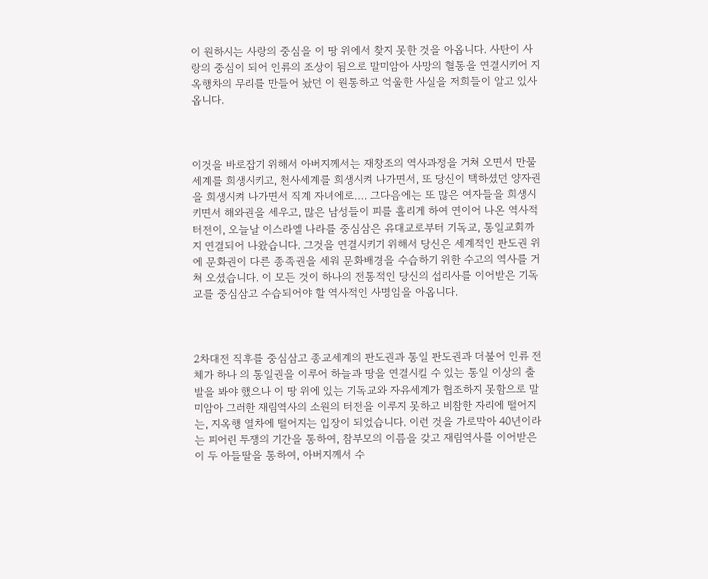이 원하시는 사랑의 중심을 이 땅 위에서 찾지 못한 것을 아옵니다. 사탄이 사랑의 중심이 되어 인류의 조상이 됨으로 말미암아 사망의 혈통을 연결시키어 지옥행차의 무리를 만들어 놨던 이 원통하고 억울한 사실을 저희들이 알고 있사옵니다.



이것을 바로잡기 위해서 아버지께서는 재창조의 역사과정을 거쳐 오면서 만물세계를 희생시키고, 천사세계를 희생시켜 나가면서, 또 당신이 택하셨던 양자권을 희생시켜 나가면서 직계 자녀에로…. 그다음에는 또 많은 여자들을 희생시키면서 해와권을 세우고, 많은 남성들이 피를 흘리게 하여 연이어 나온 역사적 터전이, 오늘날 이스라엘 나라를 중심삼은 유대교로부터 기독교, 통일교회까지 연결되어 나왔습니다. 그것을 연결시키기 위해서 당신은 세계적인 판도권 위에 문화권이 다른 종족권을 세워 문화배경을 수습하기 위한 수고의 역사를 거쳐 오셨습니다. 이 모든 것이 하나의 전통적인 당신의 섭리사를 이어받은 기독교를 중심삼고 수습되어야 할 역사적인 사명임을 아옵니다.



2차대전 직후를 중심삼고 종교세계의 판도권과 통일 판도권과 더불어 인류 전체가 하나 의 통일권을 이루어 하늘과 땅을 연결시킬 수 있는 통일 이상의 출발을 봐야 했으나 이 땅 위에 있는 기독교와 자유세계가 협조하지 못함으로 말미암아 그러한 재림역사의 소원의 터전을 이루지 못하고 비참한 자리에 떨어지는, 지옥행 열차에 떨어지는 입장이 되었습니다. 이런 것을 가로막아 40년이라는 피어린 투쟁의 기간을 통하여, 참부모의 이름을 갖고 재림역사를 이어받은 이 두 아들딸을 통하여, 아버지께서 수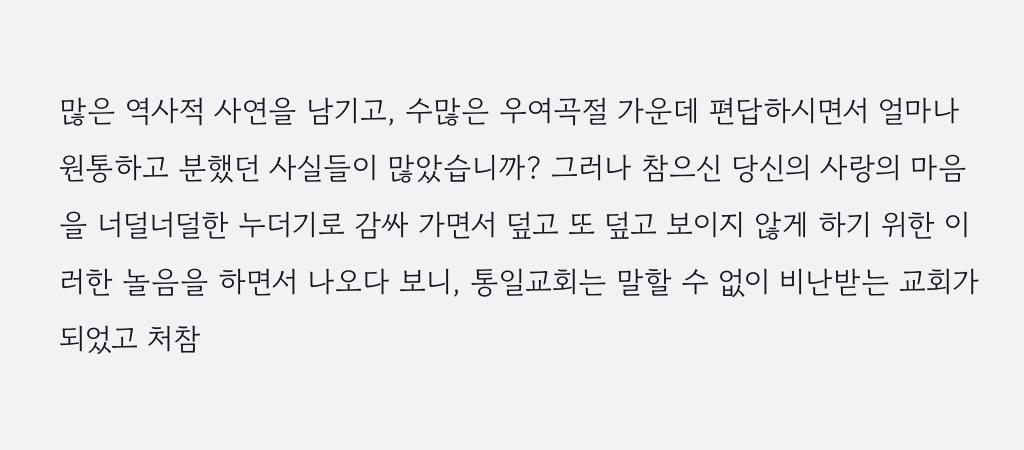많은 역사적 사연을 남기고, 수많은 우여곡절 가운데 편답하시면서 얼마나 원통하고 분했던 사실들이 많았습니까? 그러나 참으신 당신의 사랑의 마음을 너덜너덜한 누더기로 감싸 가면서 덮고 또 덮고 보이지 않게 하기 위한 이러한 놀음을 하면서 나오다 보니, 통일교회는 말할 수 없이 비난받는 교회가 되었고 처참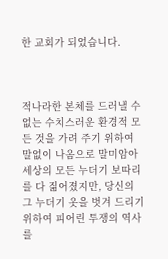한 교회가 되었습니다.



적나라한 본체를 드러낼 수 없는 수치스러운 환경적 모든 것을 가려 주기 위하여 말없이 나옴으로 말미암아 세상의 모든 누더기 보따리를 다 짊어졌지만, 당신의 그 누더기 옷을 벗겨 드리기 위하여 피어린 투쟁의 역사를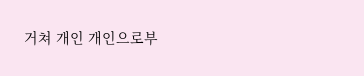거쳐 개인 개인으로부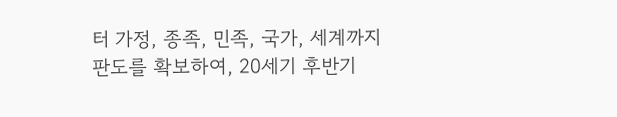터 가정, 종족, 민족, 국가, 세계까지 판도를 확보하여, 20세기 후반기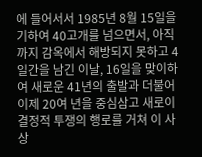에 들어서서 1985년 8월 15일을 기하여 40고개를 넘으면서, 아직까지 감옥에서 해방되지 못하고 4일간을 남긴 이날, 16일을 맞이하여 새로운 41년의 출발과 더불어 이제 20여 년을 중심삼고 새로이 결정적 투쟁의 행로를 거쳐 이 사상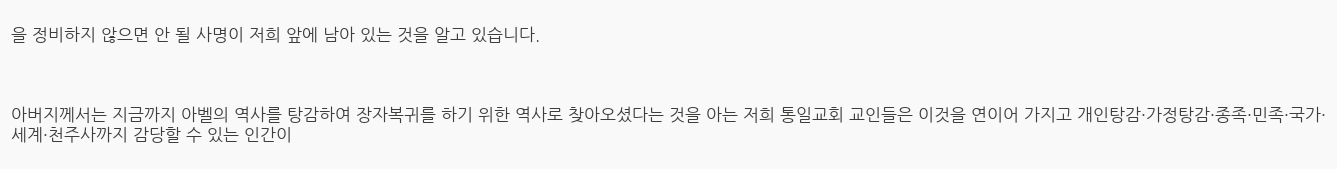을 정비하지 않으면 안 될 사명이 저희 앞에 남아 있는 것을 알고 있습니다.



아버지께서는 지금까지 아벨의 역사를 탕감하여 장자복귀를 하기 위한 역사로 찾아오셨다는 것을 아는 저희 통일교회 교인들은 이것을 연이어 가지고 개인탕감·가정탕감·종족·민족·국가·세계·천주사까지 감당할 수 있는 인간이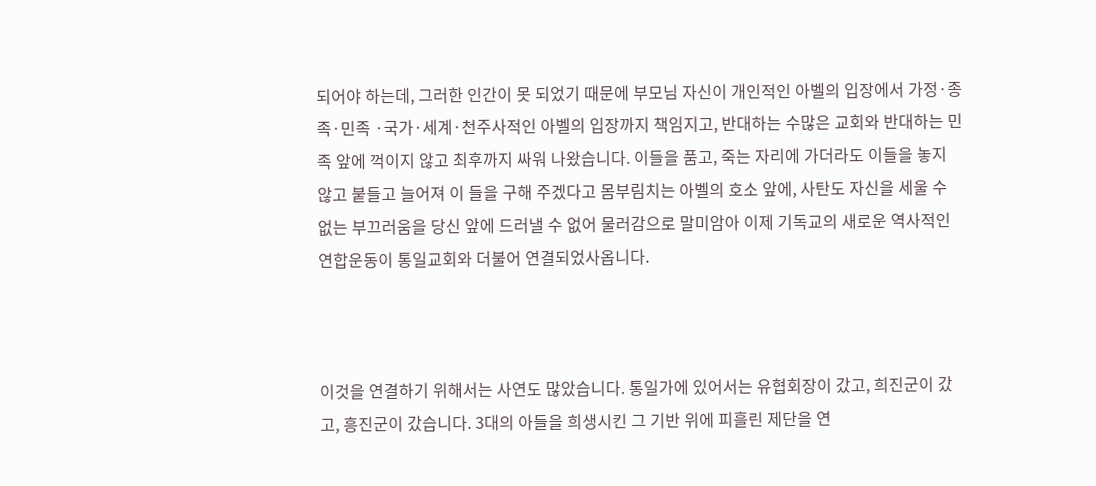되어야 하는데, 그러한 인간이 못 되었기 때문에 부모님 자신이 개인적인 아벨의 입장에서 가정·종족·민족 ·국가·세계·천주사적인 아벨의 입장까지 책임지고, 반대하는 수많은 교회와 반대하는 민족 앞에 꺽이지 않고 최후까지 싸워 나왔습니다. 이들을 품고, 죽는 자리에 가더라도 이들을 놓지 않고 붙들고 늘어져 이 들을 구해 주겠다고 몸부림치는 아벨의 호소 앞에, 사탄도 자신을 세울 수 없는 부끄러움을 당신 앞에 드러낼 수 없어 물러감으로 말미암아 이제 기독교의 새로운 역사적인 연합운동이 통일교회와 더불어 연결되었사옵니다.



이것을 연결하기 위해서는 사연도 많았습니다. 통일가에 있어서는 유협회장이 갔고, 희진군이 갔고, 흥진군이 갔습니다. 3대의 아들을 희생시킨 그 기반 위에 피흘린 제단을 연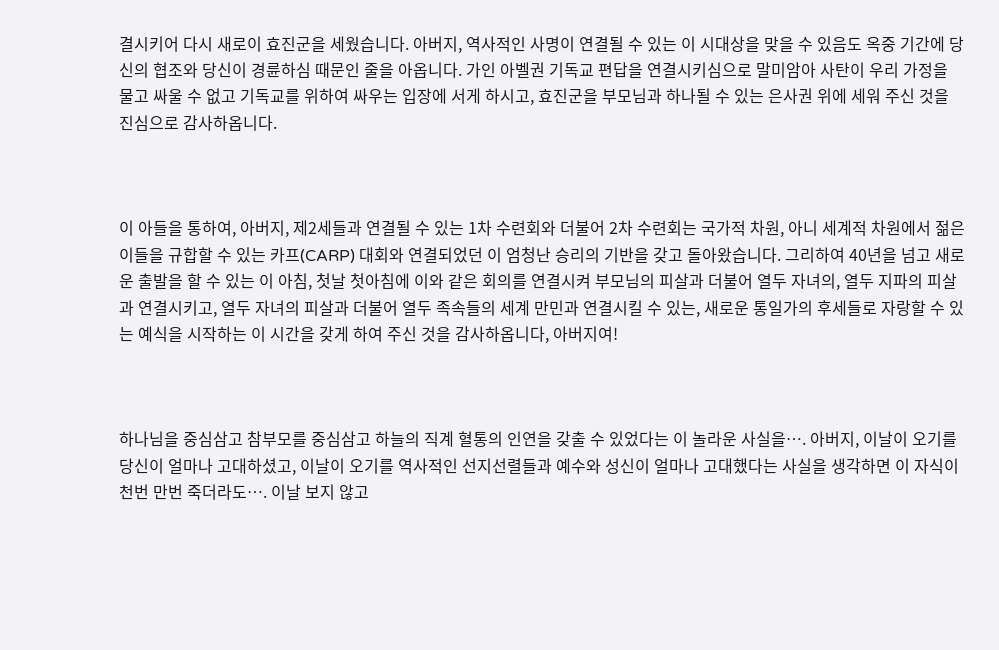결시키어 다시 새로이 효진군을 세웠습니다. 아버지, 역사적인 사명이 연결될 수 있는 이 시대상을 맞을 수 있음도 옥중 기간에 당신의 협조와 당신이 경륜하심 때문인 줄을 아옵니다. 가인 아벨권 기독교 편답을 연결시키심으로 말미암아 사탄이 우리 가정을 물고 싸울 수 없고 기독교를 위하여 싸우는 입장에 서게 하시고, 효진군을 부모님과 하나될 수 있는 은사권 위에 세워 주신 것을 진심으로 감사하옵니다.



이 아들을 통하여, 아버지, 제2세들과 연결될 수 있는 1차 수련회와 더불어 2차 수련회는 국가적 차원, 아니 세계적 차원에서 젊은이들을 규합할 수 있는 카프(CARP) 대회와 연결되었던 이 엄청난 승리의 기반을 갖고 돌아왔습니다. 그리하여 40년을 넘고 새로운 출발을 할 수 있는 이 아침, 첫날 첫아침에 이와 같은 회의를 연결시켜 부모님의 피살과 더불어 열두 자녀의, 열두 지파의 피살과 연결시키고, 열두 자녀의 피살과 더불어 열두 족속들의 세계 만민과 연결시킬 수 있는, 새로운 통일가의 후세들로 자랑할 수 있는 예식을 시작하는 이 시간을 갖게 하여 주신 것을 감사하옵니다, 아버지여!



하나님을 중심삼고 참부모를 중심삼고 하늘의 직계 혈통의 인연을 갖출 수 있었다는 이 놀라운 사실을…. 아버지, 이날이 오기를 당신이 얼마나 고대하셨고, 이날이 오기를 역사적인 선지선렬들과 예수와 성신이 얼마나 고대했다는 사실을 생각하면 이 자식이 천번 만번 죽더라도…. 이날 보지 않고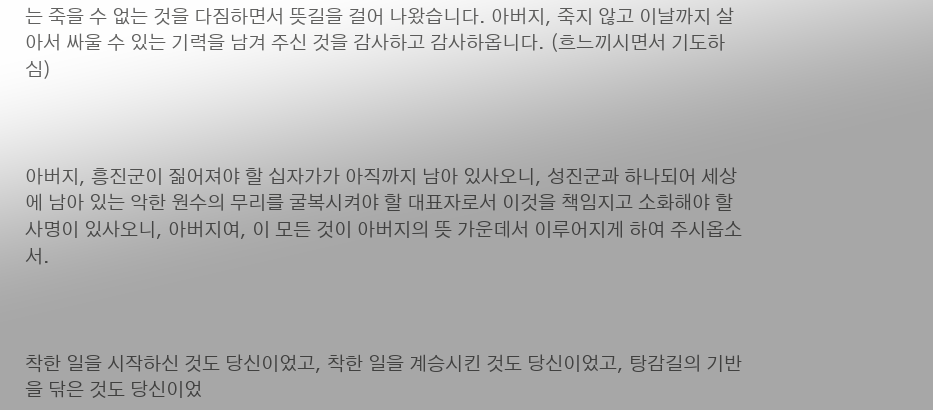는 죽을 수 없는 것을 다짐하면서 뜻길을 걸어 나왔습니다. 아버지, 죽지 않고 이날까지 살아서 싸울 수 있는 기력을 남겨 주신 것을 감사하고 감사하옵니다. (흐느끼시면서 기도하심)



아버지, 흥진군이 짊어져야 할 십자가가 아직까지 남아 있사오니, 성진군과 하나되어 세상에 남아 있는 악한 원수의 무리를 굴복시켜야 할 대표자로서 이것을 책임지고 소화해야 할 사명이 있사오니, 아버지여, 이 모든 것이 아버지의 뜻 가운데서 이루어지게 하여 주시옵소서.



착한 일을 시작하신 것도 당신이었고, 착한 일을 계승시킨 것도 당신이었고, 탕감길의 기반을 닦은 것도 당신이었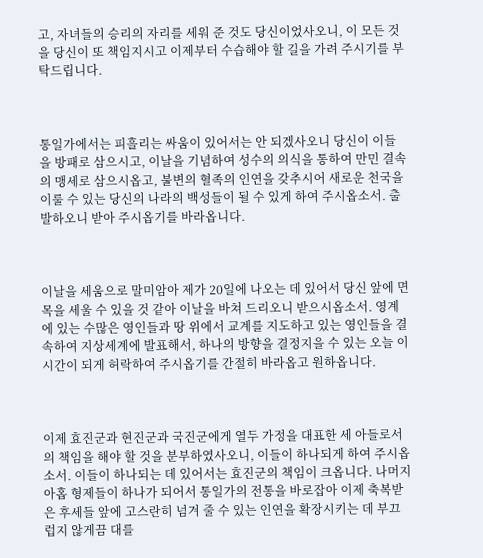고, 자녀들의 승리의 자리를 세워 준 것도 당신이었사오니, 이 모든 것을 당신이 또 책임지시고 이제부터 수습해야 할 길을 가려 주시기를 부탁드립니다.



통일가에서는 피흘리는 싸움이 있어서는 안 되겠사오니 당신이 이들을 방패로 삼으시고, 이날을 기념하여 성수의 의식을 통하여 만민 결속의 맹세로 삼으시옵고, 불변의 혈족의 인연을 갖추시어 새로운 천국을 이룰 수 있는 당신의 나라의 백성들이 될 수 있게 하여 주시옵소서. 출발하오니 받아 주시옵기를 바라옵니다.



이날을 세움으로 말미암아 제가 20일에 나오는 데 있어서 당신 앞에 면목을 세울 수 있을 것 같아 이날을 바쳐 드리오니 받으시옵소서. 영계에 있는 수많은 영인들과 땅 위에서 교계를 지도하고 있는 영인들을 결속하여 지상세계에 발표해서, 하나의 방향을 결정지을 수 있는 오늘 이 시간이 되게 허락하여 주시옵기를 간절히 바라옵고 원하옵니다.



이제 효진군과 현진군과 국진군에게 열두 가정을 대표한 세 아들로서의 책임을 해야 할 것을 분부하였사오니, 이들이 하나되게 하여 주시옵소서. 이들이 하나되는 데 있어서는 효진군의 책임이 크옵니다. 나머지 아홉 형제들이 하나가 되어서 통일가의 전통을 바로잡아 이제 축복받은 후세들 앞에 고스란히 넘겨 줄 수 있는 인연을 확장시키는 데 부끄럽지 않게끔 대를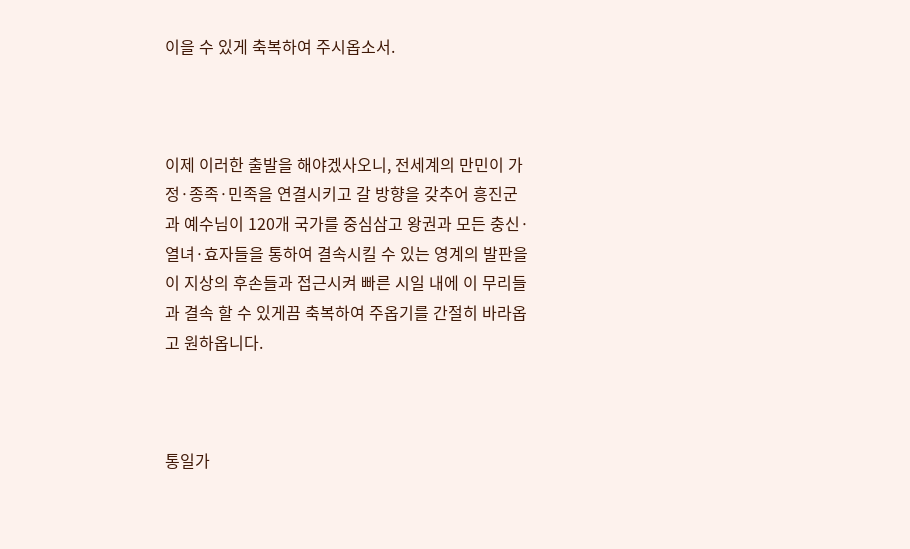이을 수 있게 축복하여 주시옵소서.



이제 이러한 출발을 해야겠사오니, 전세계의 만민이 가정·종족·민족을 연결시키고 갈 방향을 갖추어 흥진군과 예수님이 120개 국가를 중심삼고 왕권과 모든 충신·열녀·효자들을 통하여 결속시킬 수 있는 영계의 발판을 이 지상의 후손들과 접근시켜 빠른 시일 내에 이 무리들과 결속 할 수 있게끔 축복하여 주옵기를 간절히 바라옵고 원하옵니다.



통일가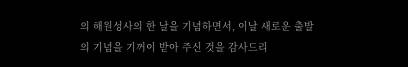의 해원성사의 한 날을 기념하면서, 이날 새로운 출발의 기념을 기꺼이 받아 주신 것을 감사드리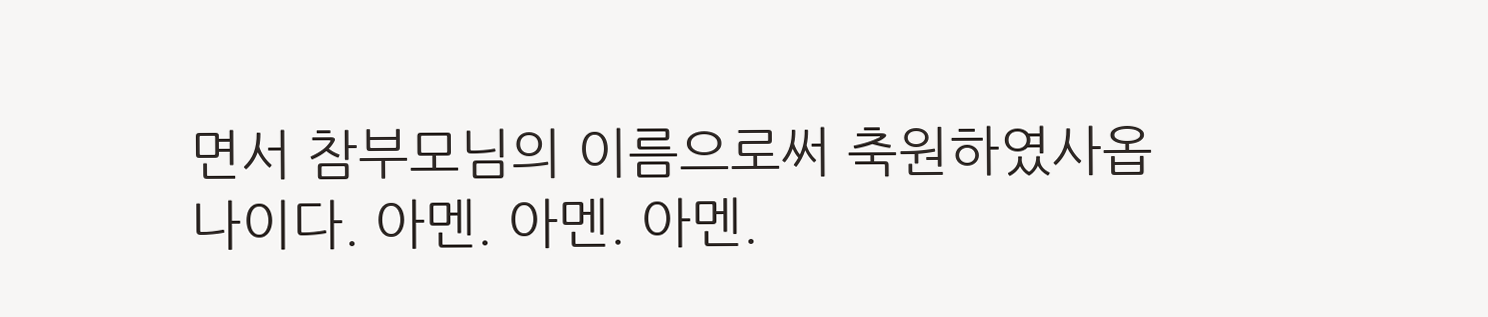면서 참부모님의 이름으로써 축원하였사옵나이다. 아멘. 아멘. 아멘.